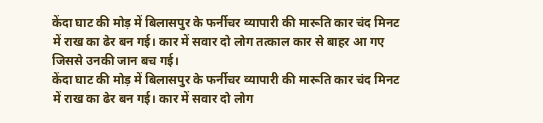केंदा घाट की मोड़ में बिलासपुर के फर्नीचर व्यापारी की मारूति कार चंद मिनट में राख का ढेर बन गई। कार में सवार दो लोग तत्काल कार से बाहर आ गए जिससे उनकी जान बच गई।
केंदा घाट की मोड़ में बिलासपुर के फर्नीचर व्यापारी की मारूति कार चंद मिनट में राख का ढेर बन गई। कार में सवार दो लोग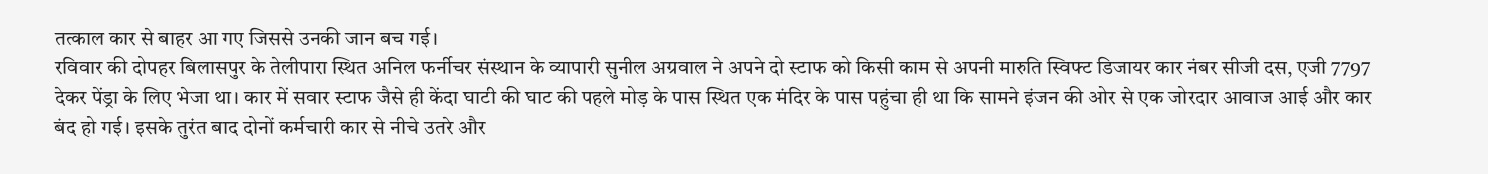तत्काल कार से बाहर आ गए जिससे उनकी जान बच गई।
रविवार की दोपहर बिलासपुर के तेलीपारा स्थित अनिल फर्नीचर संस्थान के व्यापारी सुनील अग्रवाल ने अपने दो स्टाफ को किसी काम से अपनी मारुति स्विफ्ट डिजायर कार नंबर सीजी दस, एजी 7797 देकर पेंड्रा के लिए भेजा था। कार में सवार स्टाफ जैसे ही केंदा घाटी की घाट की पहले मोड़ के पास स्थित एक मंदिर के पास पहुंचा ही था कि सामने इंजन की ओर से एक जोरदार आवाज आई और कार बंद हो गई। इसके तुरंत बाद दोनों कर्मचारी कार से नीचे उतरे और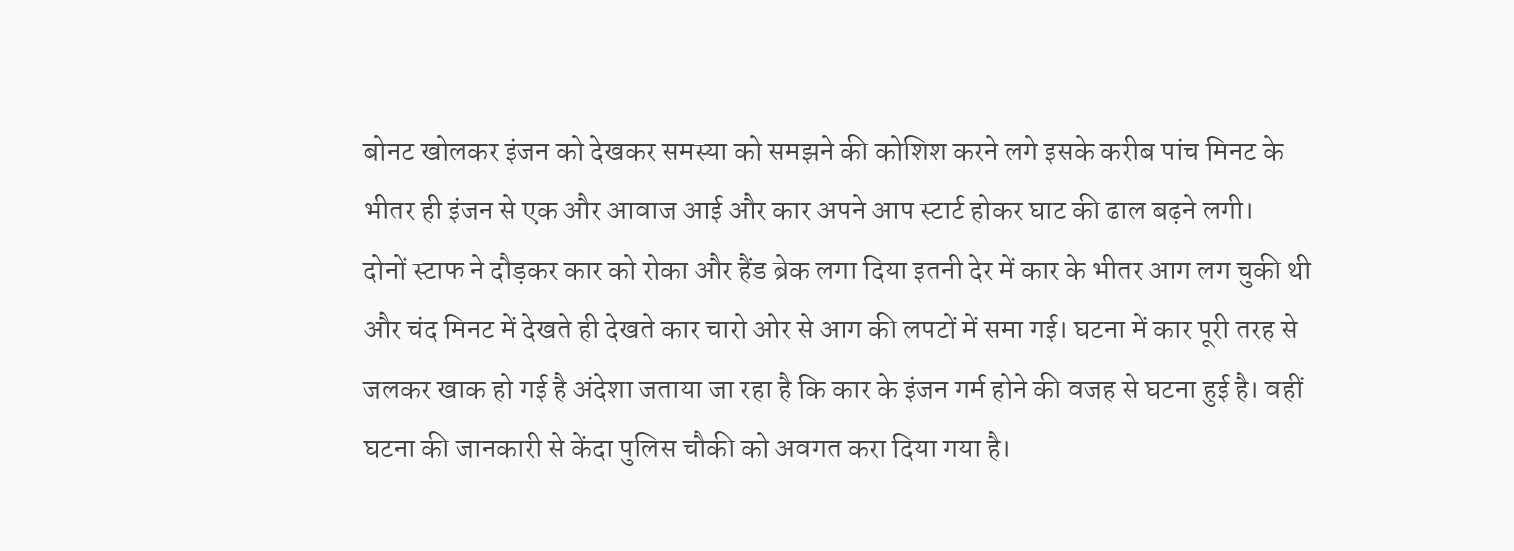बोनट खोलकर इंजन को देखकर समस्या को समझने की कोशिश करने लगे इसके करीब पांच मिनट के भीतर ही इंजन से एक और आवाज आई और कार अपने आप स्टार्ट होकर घाट की ढाल बढ़ने लगी।
दोनों स्टाफ ने दौड़कर कार को रोका और हैंड ब्रेक लगा दिया इतनी देर में कार के भीतर आग लग चुकी थी और चंद मिनट में देखते ही देखते कार चारो ओर से आग की लपटों में समा गई। घटना में कार पूरी तरह से जलकर खाक हो गई है अंदेशा जताया जा रहा है कि कार के इंजन गर्म होने की वजह से घटना हुई है। वहीं घटना की जानकारी से केंदा पुलिस चौकी को अवगत करा दिया गया है।